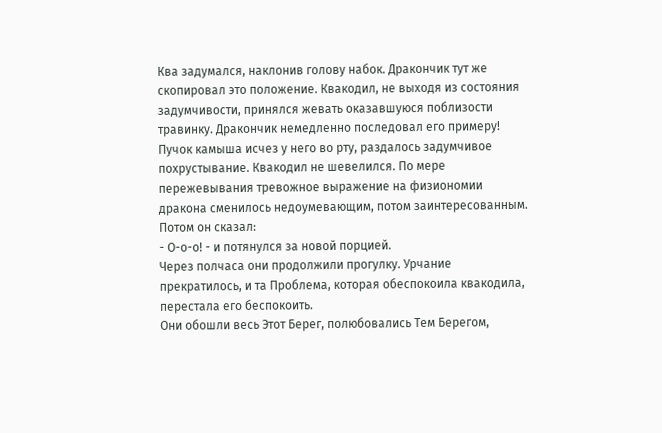Ква задумался, наклонив голову набок. Дракончик тут же скопировал это положение. Квакодил, не выходя из состояния задумчивости, принялся жевать оказавшуюся поблизости травинку. Дракончик немедленно последовал его примеру! Пучок камыша исчез у него во рту, раздалось задумчивое похрустывание. Квакодил не шевелился. По мере пережевывания тревожное выражение на физиономии дракона сменилось недоумевающим, потом заинтересованным. Потом он сказал:
- О-о-о! - и потянулся за новой порцией.
Через полчаса они продолжили прогулку. Урчание прекратилось, и та Проблема, которая обеспокоила квакодила, перестала его беспокоить.
Они обошли весь Этот Берег, полюбовались Тем Берегом,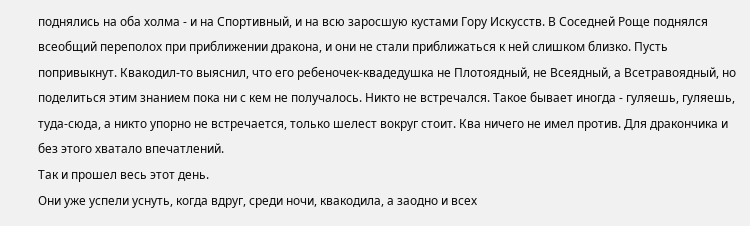поднялись на оба холма - и на Спортивный, и на всю заросшую кустами Гору Искусств. В Соседней Роще поднялся всеобщий переполох при приближении дракона, и они не стали приближаться к ней слишком близко. Пусть попривыкнут. Квакодил-то выяснил, что его ребеночек-квадедушка не Плотоядный, не Всеядный, а Всетравоядный, но поделиться этим знанием пока ни с кем не получалось. Никто не встречался. Такое бывает иногда - гуляешь, гуляешь, туда-сюда, а никто упорно не встречается, только шелест вокруг стоит. Ква ничего не имел против. Для дракончика и без этого хватало впечатлений.
Так и прошел весь этот день.
Они уже успели уснуть, когда вдруг, среди ночи, квакодила, а заодно и всех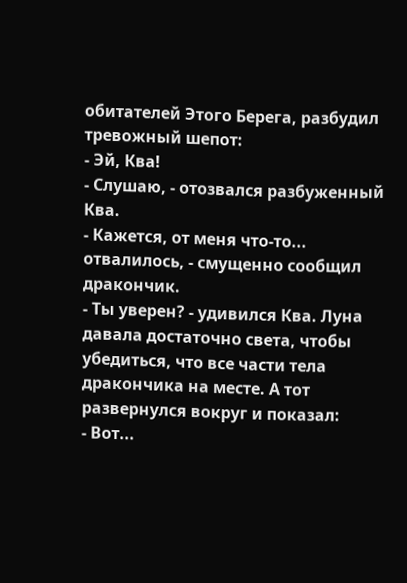обитателей Этого Берега, разбудил тревожный шепот:
- Эй, Ква!
- Слушаю, - отозвался разбуженный Ква.
- Кажется, от меня что-то... отвалилось, - смущенно сообщил дракончик.
- Ты уверен? - удивился Ква. Луна давала достаточно света, чтобы убедиться, что все части тела дракончика на месте. А тот развернулся вокруг и показал:
- Вот...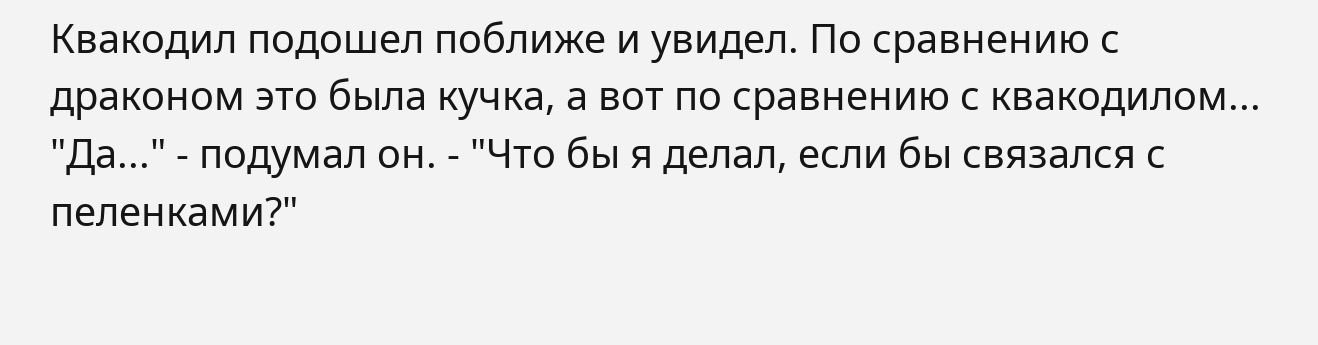Квакодил подошел поближе и увидел. По сравнению с драконом это была кучка, а вот по сравнению с квакодилом...
"Да..." - подумал он. - "Что бы я делал, если бы связался с пеленками?"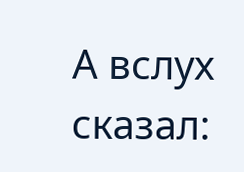А вслух сказал: